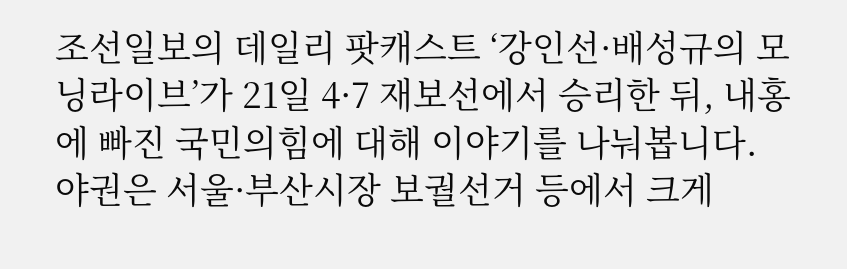조선일보의 데일리 팟캐스트 ‘강인선·배성규의 모닝라이브’가 21일 4·7 재보선에서 승리한 뒤, 내홍에 빠진 국민의힘에 대해 이야기를 나눠봅니다.
야권은 서울·부산시장 보궐선거 등에서 크게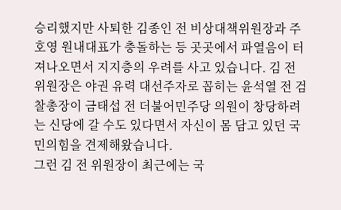승리했지만 사퇴한 김종인 전 비상대책위원장과 주호영 원내대표가 충돌하는 등 곳곳에서 파열음이 터져나오면서 지지층의 우려를 사고 있습니다. 김 전 위원장은 야권 유력 대선주자로 꼽히는 윤석열 전 검찰총장이 금태섭 전 더불어민주당 의원이 창당하려는 신당에 갈 수도 있다면서 자신이 몸 담고 있던 국민의힘을 견제해왔습니다.
그런 김 전 위원장이 최근에는 국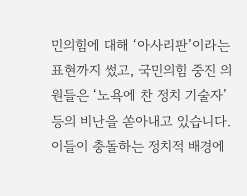민의힘에 대해 ‘아사리판’이라는 표현까지 썼고, 국민의힘 중진 의원들은 ‘노욕에 찬 정치 기술자’ 등의 비난을 쏟아내고 있습니다. 이들이 충돌하는 정치적 배경에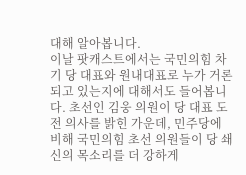대해 알아봅니다.
이날 팟캐스트에서는 국민의힘 차기 당 대표와 원내대표로 누가 거론되고 있는지에 대해서도 들어봅니다. 초선인 김웅 의원이 당 대표 도전 의사를 밝힌 가운데, 민주당에 비해 국민의힘 초선 의원들이 당 쇄신의 목소리를 더 강하게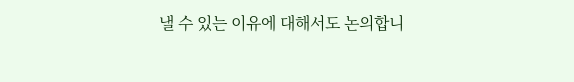낼 수 있는 이유에 대해서도 논의합니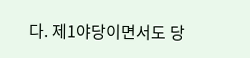다. 제1야당이면서도 당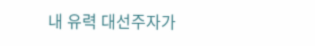내 유력 대선주자가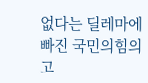없다는 딜레마에 빠진 국민의힘의 고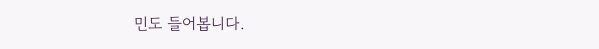민도 들어봅니다.